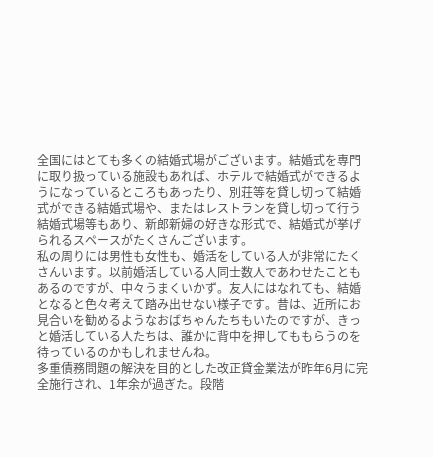全国にはとても多くの結婚式場がございます。結婚式を専門に取り扱っている施設もあれば、ホテルで結婚式ができるようになっているところもあったり、別荘等を貸し切って結婚式ができる結婚式場や、またはレストランを貸し切って行う結婚式場等もあり、新郎新婦の好きな形式で、結婚式が挙げられるスペースがたくさんございます。
私の周りには男性も女性も、婚活をしている人が非常にたくさんいます。以前婚活している人同士数人であわせたこともあるのですが、中々うまくいかず。友人にはなれても、結婚となると色々考えて踏み出せない様子です。昔は、近所にお見合いを勧めるようなおばちゃんたちもいたのですが、きっと婚活している人たちは、誰かに背中を押してももらうのを待っているのかもしれませんね。
多重債務問題の解決を目的とした改正貸金業法が昨年6月に完全施行され、1年余が過ぎた。段階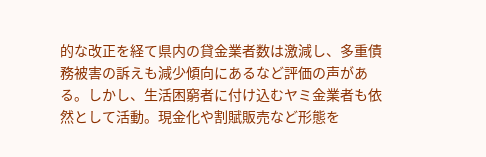的な改正を経て県内の貸金業者数は激減し、多重債務被害の訴えも減少傾向にあるなど評価の声がある。しかし、生活困窮者に付け込むヤミ金業者も依然として活動。現金化や割賦販売など形態を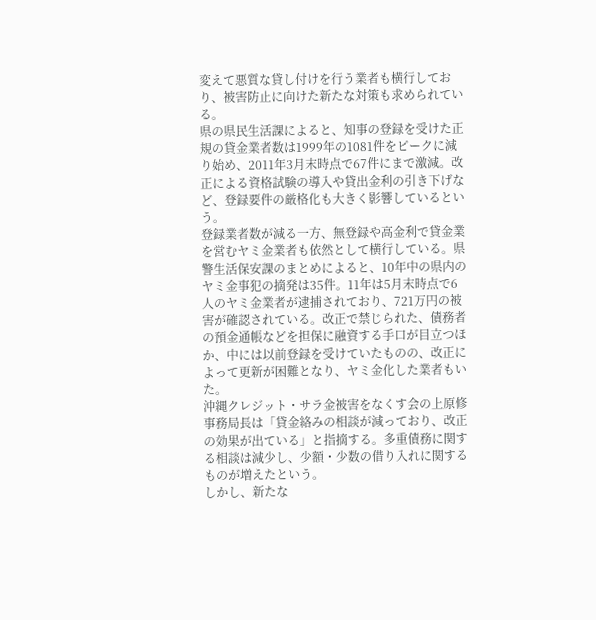変えて悪質な貸し付けを行う業者も横行しており、被害防止に向けた新たな対策も求められている。
県の県民生活課によると、知事の登録を受けた正規の貸金業者数は1999年の1081件をピークに減り始め、2011年3月末時点で67件にまで激減。改正による資格試験の導入や貸出金利の引き下げなど、登録要件の厳格化も大きく影響しているという。
登録業者数が減る一方、無登録や高金利で貸金業を営むヤミ金業者も依然として横行している。県警生活保安課のまとめによると、10年中の県内のヤミ金事犯の摘発は35件。11年は5月末時点で6人のヤミ金業者が逮捕されており、721万円の被害が確認されている。改正で禁じられた、債務者の預金通帳などを担保に融資する手口が目立つほか、中には以前登録を受けていたものの、改正によって更新が困難となり、ヤミ金化した業者もいた。
沖縄クレジット・サラ金被害をなくす会の上原修事務局長は「貸金絡みの相談が減っており、改正の効果が出ている」と指摘する。多重債務に関する相談は減少し、少額・少数の借り入れに関するものが増えたという。
しかし、新たな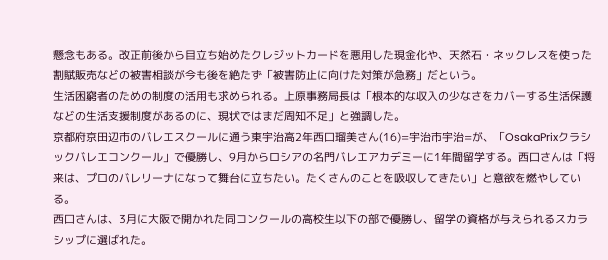懸念もある。改正前後から目立ち始めたクレジットカードを悪用した現金化や、天然石・ネックレスを使った割賦販売などの被害相談が今も後を絶たず「被害防止に向けた対策が急務」だという。
生活困窮者のための制度の活用も求められる。上原事務局長は「根本的な収入の少なさをカバーする生活保護などの生活支援制度があるのに、現状ではまだ周知不足」と強調した。
京都府京田辺市のバレエスクールに通う東宇治高2年西口瑠美さん(16)=宇治市宇治=が、「OsakaPrixクラシックバレエコンクール」で優勝し、9月からロシアの名門バレエアカデミーに1年間留学する。西口さんは「将来は、プロのバレリーナになって舞台に立ちたい。たくさんのことを吸収してきたい」と意欲を燃やしている。
西口さんは、3月に大阪で開かれた同コンクールの高校生以下の部で優勝し、留学の資格が与えられるスカラシップに選ばれた。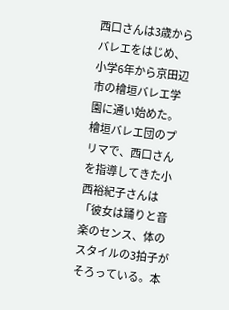西口さんは3歳からバレエをはじめ、小学6年から京田辺市の檜垣バレエ学園に通い始めた。檜垣バレエ団のプリマで、西口さんを指導してきた小西裕紀子さんは「彼女は踊りと音楽のセンス、体のスタイルの3拍子がそろっている。本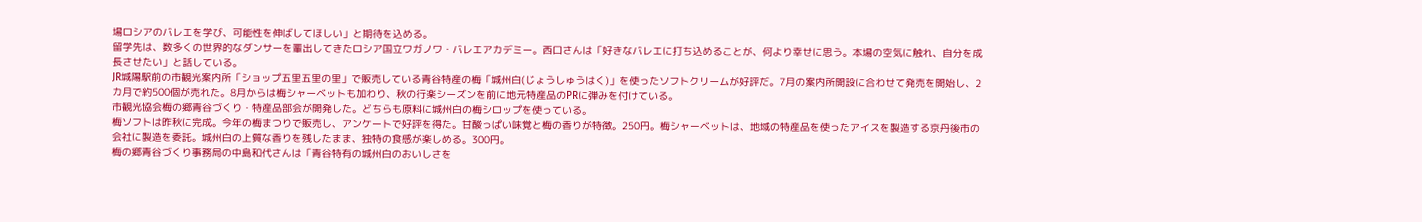場ロシアのバレエを学び、可能性を伸ばしてほしい」と期待を込める。
留学先は、数多くの世界的なダンサーを輩出してきたロシア国立ワガノワ・バレエアカデミー。西口さんは「好きなバレエに打ち込めることが、何より幸せに思う。本場の空気に触れ、自分を成長させたい」と話している。
JR城陽駅前の市観光案内所「ショップ五里五里の里」で販売している青谷特産の梅「城州白(じょうしゅうはく)」を使ったソフトクリームが好評だ。7月の案内所開設に合わせて発売を開始し、2カ月で約500個が売れた。8月からは梅シャーベットも加わり、秋の行楽シーズンを前に地元特産品のPRに弾みを付けている。
市観光協会梅の郷青谷づくり・特産品部会が開発した。どちらも原料に城州白の梅シロップを使っている。
梅ソフトは昨秋に完成。今年の梅まつりで販売し、アンケートで好評を得た。甘酸っぱい味覚と梅の香りが特徴。250円。梅シャーベットは、地域の特産品を使ったアイスを製造する京丹後市の会社に製造を委託。城州白の上質な香りを残したまま、独特の食感が楽しめる。300円。
梅の郷青谷づくり事務局の中島和代さんは「青谷特有の城州白のおいしさを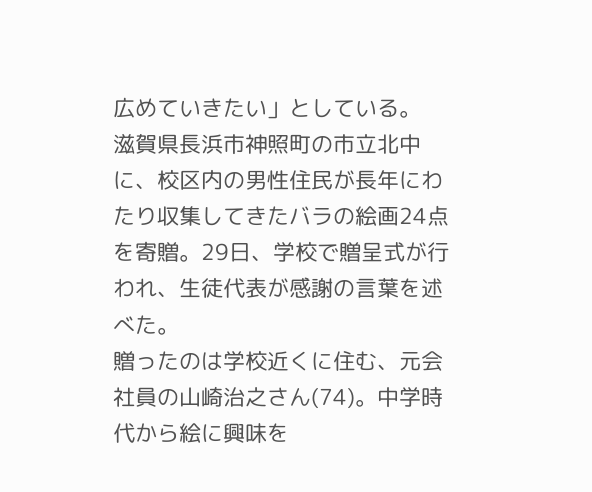広めていきたい」としている。
滋賀県長浜市神照町の市立北中に、校区内の男性住民が長年にわたり収集してきたバラの絵画24点を寄贈。29日、学校で贈呈式が行われ、生徒代表が感謝の言葉を述べた。
贈ったのは学校近くに住む、元会社員の山崎治之さん(74)。中学時代から絵に興味を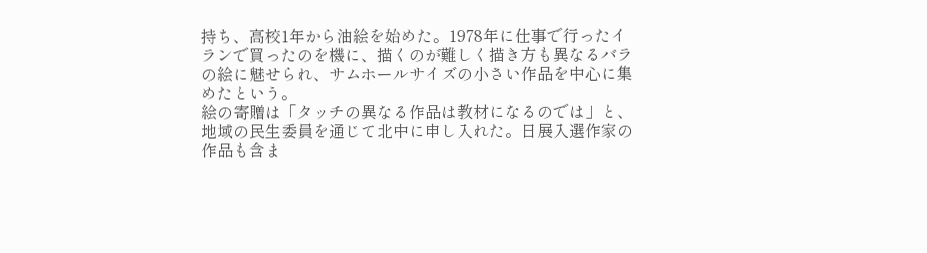持ち、高校1年から油絵を始めた。1978年に仕事で行ったイランで買ったのを機に、描くのが難しく描き方も異なるバラの絵に魅せられ、サムホールサイズの小さい作品を中心に集めたという。
絵の寄贈は「タッチの異なる作品は教材になるのでは」と、地域の民生委員を通じて北中に申し入れた。日展入選作家の作品も含ま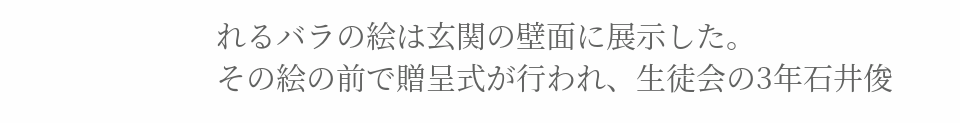れるバラの絵は玄関の壁面に展示した。
その絵の前で贈呈式が行われ、生徒会の3年石井俊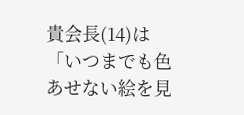貴会長(14)は「いつまでも色あせない絵を見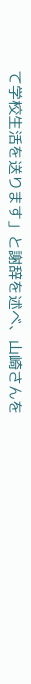て学校生活を送ります」と謝辞を述べ、山崎さんを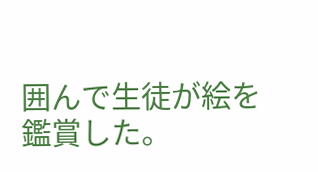囲んで生徒が絵を鑑賞した。